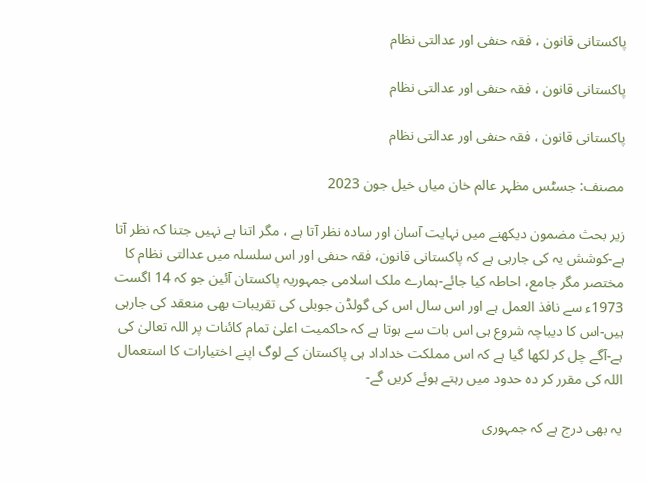پاکستانی قانون ، فقہ حنفی اور عدالتی نظام

پاکستانی قانون ، فقہ حنفی اور عدالتی نظام

پاکستانی قانون ، فقہ حنفی اور عدالتی نظام

مصنف: جسٹس مظہر عالم خان میاں خیل جون 2023

زیر بحث مضمون دیکھنے میں نہایت آسان اور سادہ نظر آتا ہے ، مگر اتنا ہے نہیں جتنا کہ نظر آتا ہے-کوشش یہ کی جارہی ہے کہ پاکستانی قانون، فقہ حنفی اور اس سلسلہ میں عدالتی نظام کا مختصر مگر جامع، احاطہ کیا جائے-ہمارے ملک اسلامی جمہوریہ پاکستان آئین جو کہ 14 اگست 1973ء سے نافذ العمل ہے اور اس سال اس کی گولڈن جوبلی کی تقریبات بھی منعقد کی جارہی ہیں-اس کا دیباچہ شروع ہی اس بات سے ہوتا ہے کہ حاکمیت اعلیٰ تمام کائنات پر اللہ تعالیٰ کی ہے-آگے چل کر لکھا گیا ہے کہ اس مملکت خداداد ہی پاکستان کے لوگ اپنے اختیارات کا استعمال اللہ کی مقرر کر دہ حدود میں رہتے ہوئے کریں گے-

یہ بھی درج ہے کہ جمہوری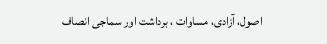اصول، آزادی، مساوات ، برداشت اور سماجی انصاف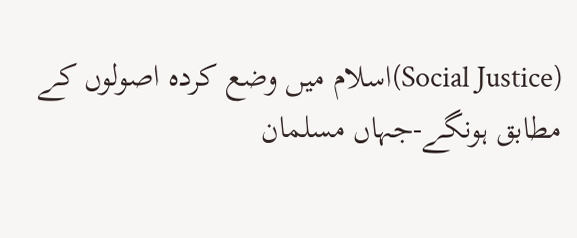(Social Justice)اسلام میں وضع کردہ اصولوں کے مطابق ہونگے-جہاں مسلمان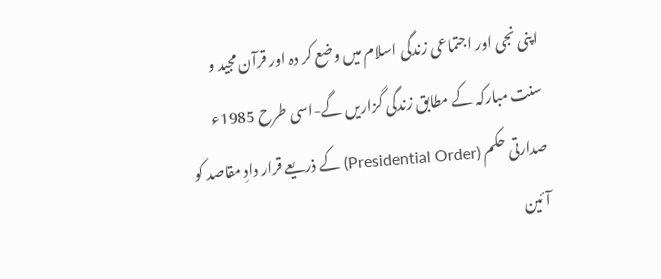اپنی نجی اور اجتماعی زندگی اسلام میں وضع کر دہ اور قرآن مجید و سنت مبارکہ کے مطابق زندگی گزاریں گے-اسی طرح 1985ء صدارتی حکم (Presidential Order) کے ذریعے قرار دادِ مقاصد کو آئین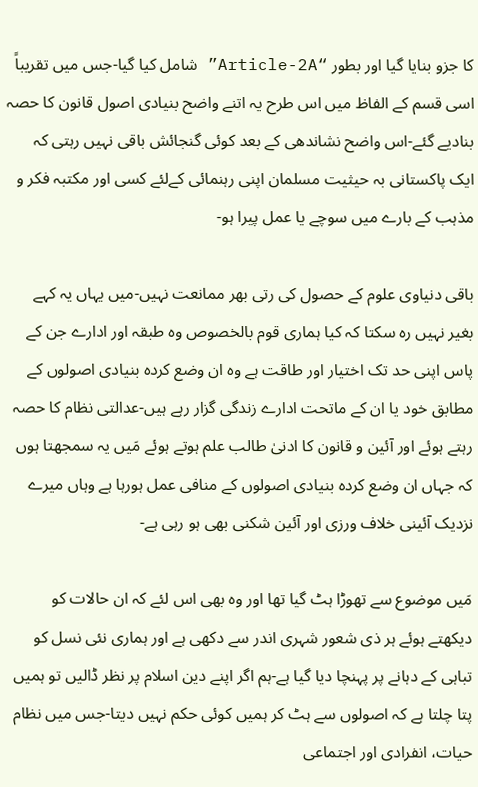کا جزو بنایا گیا اور بطور “Article-2A” شامل کیا گیا-جس میں تقریباً اسی قسم کے الفاظ میں اس طرح یہ اتنے واضح بنیادی اصول قانون کا حصہ بنادیے گئے-اس واضح نشاندھی کے بعد کوئی گنجائش باقی نہیں رہتی کہ ایک پاکستانی بہ حیثیت مسلمان اپنی رہنمائی کےلئے کسی اور مکتبہ فکر و مذہب کے بارے میں سوچے یا عمل پیرا ہو-

باقی دنیاوی علوم کے حصول کی رتی بھر ممانعت نہیں-میں یہاں یہ کہے بغیر نہیں رہ سکتا کہ کیا ہماری قوم بالخصوص وہ طبقہ اور ادارے جن کے پاس اپنی حد تک اختیار اور طاقت ہے وہ ان وضع کردہ بنیادی اصولوں کے مطابق خود یا ان کے ماتحت ادارے زندگی گزار رہے ہیں-عدالتی نظام کا حصہ رہتے ہوئے اور آئین و قانون کا ادنیٰ طالب علم ہوتے ہوئے مَیں یہ سمجھتا ہوں کہ جہاں ان وضع کردہ بنیادی اصولوں کے منافی عمل ہورہا ہے وہاں میرے نزدیک آئینی خلاف ورزی اور آئین شکنی بھی ہو رہی ہے-

مَیں موضوع سے تھوڑا ہٹ گیا تھا اور وہ بھی اس لئے کہ ان حالات کو دیکھتے ہوئے ہر ذی شعور شہری اندر سے دکھی ہے اور ہماری نئی نسل کو تباہی کے دہانے پر پہنچا دیا گیا ہے-ہم اگر اپنے دین اسلام پر نظر ڈالیں تو ہمیں پتا چلتا ہے کہ اصولوں سے ہٹ کر ہمیں کوئی حکم نہیں دیتا-جس میں نظام حیات، انفرادی اور اجتماعی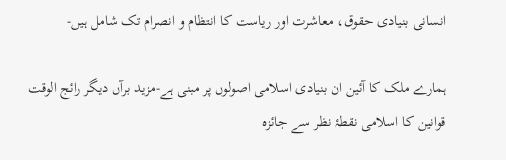انسانی بنیادی حقوق، معاشرت اور ریاست کا انتظام و انصرام تک شامل ہیں-

ہمارے ملک کا آئین ان بنیادی اسلامی اصولوں پر مبنی ہے-مزید برآں دیگر رائج الوقت قوانین کا اسلامی نقطۂ نظر سے جائزہ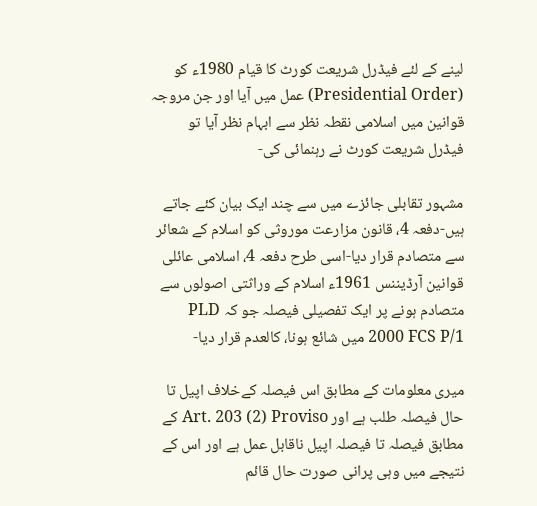لینے کے لئے فیڈرل شریعت کورٹ کا قیام 1980ء کو (Presidential Order) عمل میں آیا اور جن مروجہ قوانین میں اسلامی نقطہ نظر سے ابہام نظر آیا تو فیڈرل شریعت کورٹ نے رہنمائی کی-

مشہور تقابلی جائزے میں سے چند ایک بیان کئے جاتے ہیں-دفعہ 4، قانون مزارعت موروثی کو اسلام کے شعائر سے متصادم قرار دیا-اسی طرح دفعہ 4، اسلامی عائلی قوانین آرڈیننس 1961ء اسلام کے وراثتی اصولوں سے متصادم ہونے پر ایک تفصیلی فیصلہ جو کہ PLD 2000 FCS P/1 میں شائع ہونا، کالعدم قرار دیا-

میری معلومات کے مطابق اس فیصلہ کےخلاف اپیل تا حال فیصلہ طلب ہے اور Art. 203 (2) Proviso کے مطابق فیصلہ تا فیصلہ اپیل ناقابل عمل ہے اور اس کے نتیجے میں وہی پرانی صورت حال قائم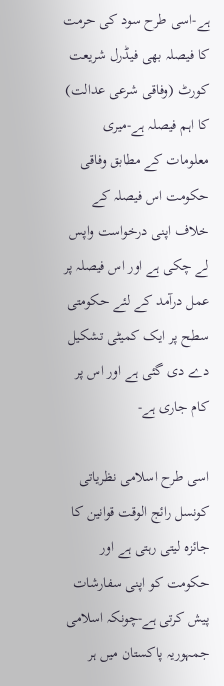ہے-اسی طرح سود کی حرمت کا فیصلہ بھی فیڈرل شریعت کورٹ (وفاقی شرعی عدالت) کا اہم فیصلہ ہے-میری معلومات کے مطابق وفاقی حکومت اس فیصلہ کے خلاف اپنی درخواست واپس لے چکی ہے اور اس فیصلہ پر عمل درآمد کے لئے حکومتی سطح پر ایک کمیٹی تشکیل دے دی گئی ہے اور اس پر کام جاری ہے-

اسی طرح اسلامی نظریاتی کونسل رائج الوقت قوانین کا جائزہ لیتی رہتی ہے اور حکومت کو اپنی سفارشات پیش کرتی ہے-چونکہ اسلامی جمہوریہ پاکستان میں ہر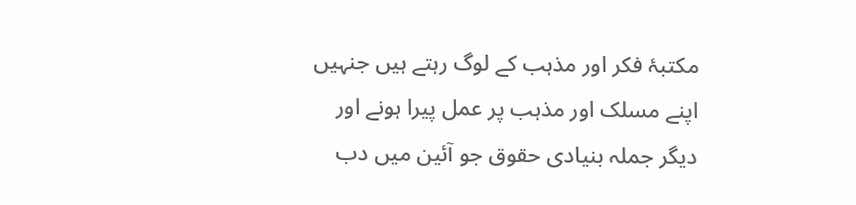مکتبۂ فکر اور مذہب کے لوگ رہتے ہیں جنہیں اپنے مسلک اور مذہب پر عمل پیرا ہونے اور دیگر جملہ بنیادی حقوق جو آئین میں دب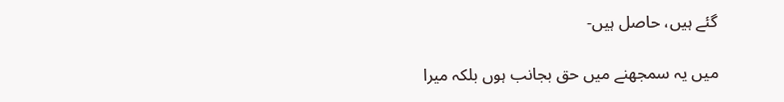گئے ہیں، حاصل ہیں-

میں یہ سمجھنے میں حق بجانب ہوں بلکہ میرا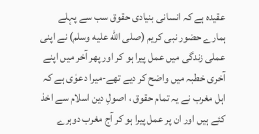عقیدہ ہے کہ انسانی بنیادی حقوق سب سے پہلے ہمارے حضور نبی کریم (صلى الله عليه وسلم) نے اپنی عملی زندگی میں عمل پیرا ہو کر اور پھر آخر میں اپنے آخری خطبہ میں واضح کر دیے تھے-میرا دعوٰی ہے کہ اہل مغرب نے یہ تمام حقوق ، اصولِ دین اسلام سے اخذ کئے ہیں اور ان پر عمل پیرا ہو کر آج مغرب دوہرے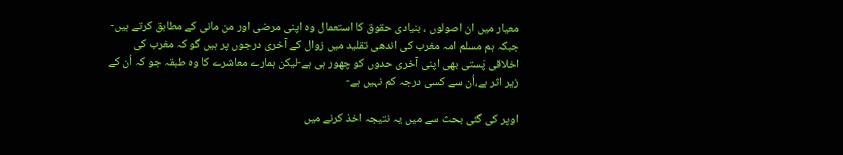معیار میں ان اصولوں ، بنیادی حقوق کا استعمال وہ اپنی مرضی اور من مانی کے مطابق کرتے ہیں-جبکہ ہم مسلم امہ مغرب کی اندھی تقلید میں زوال کے آخری درجوں پر ہیں گو کہ مغرب کی اخلاقی پَستی بھی اپنی آخری حدوں کو چھور ہی ہے-لیکن ہمارے معاشرے کا وہ طبقہ جو کہ اُن کے زیر اثر ہے،اُن سے کسی درجہ کم نہیں ہے-

اوپر کی گئی بحث سے میں یہ نتیجہ اخذ کرنے میں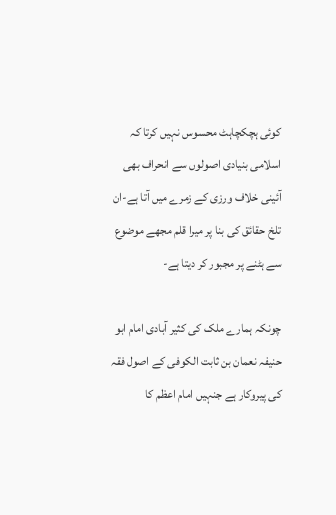کوئی ہچکچاہٹ محسوس نہیں کرتا کہ اسلامی بنیادی اصولوں سے انحراف بھی آئینی خلاف ورزی کے زمرے میں آتا ہے-ان تلخ حقائق کی بنا پر میرا قلم مجھے موضوع سے ہٹنے پر مجبور کر دیتا ہے-

چونکہ ہمارے ملک کی کثیر آبادی امام ابو حنیفہ نعمان بن ثابت الکوفی کے اصول فقہ کی پیروکار ہے جنہیں امام اعظم کا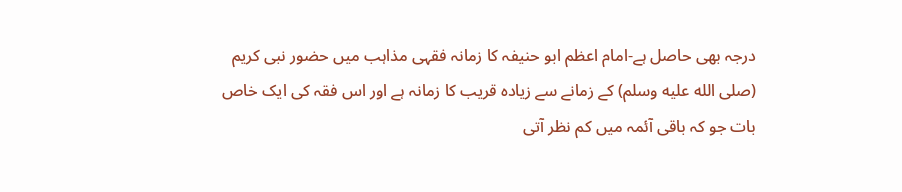درجہ بھی حاصل ہے-امام اعظم ابو حنیفہ کا زمانہ فقہی مذاہب میں حضور نبی کریم (صلى الله عليه وسلم) کے زمانے سے زیادہ قریب کا زمانہ ہے اور اس فقہ کی ایک خاص بات جو کہ باقی آئمہ میں کم نظر آتی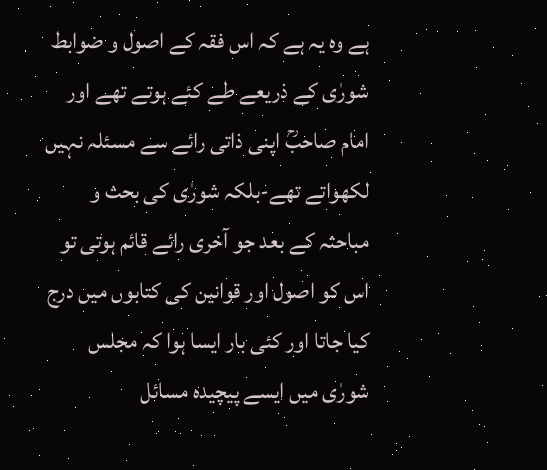ہے وہ یہ ہے کہ اس فقہ کے اصول و ضوابط شورٰی کے ذریعے طے کئے ہوتے تھے اور امام صاحبؒ اپنی ذاتی رائے سے مسئلہ نہیں لکھواتے تھے-بلکہ شورٰی کی بحث و مباحثہ کے بعد جو آخری رائے قائم ہوتی تو اس کو اصول اور قوانین کی کتابوں میں درج کیا جاتا اور کئی بار ایسا ہوا کہ مجلس شورٰی میں ایسے پیچیدہ مسائل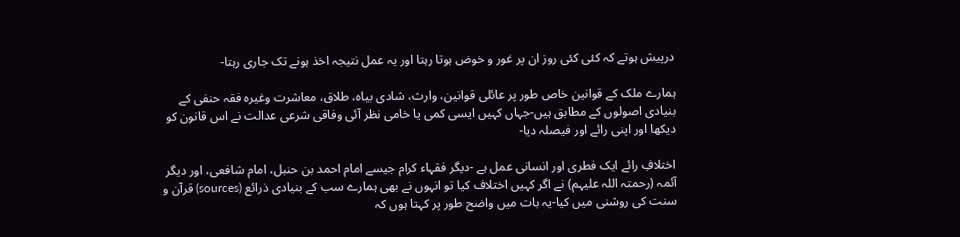درپیش ہوتے کہ کئی کئی روز ان پر غور و خوض ہوتا رہتا اور یہ عمل نتیجہ اخذ ہونے تک جاری رہتا-

ہمارے ملک کے قوانین خاص طور پر عائلی قوانین، وارث، شادی بیاہ، طلاق، معاشرت وغیرہ فقہ حنفی کے بنیادی اصولوں کے مطابق ہیں-جہاں کہیں ایسی کمی یا خامی نظر آئی وفاقی شرعی عدالت نے اس قانون کو دیکھا اور اپنی رائے اور فیصلہ دیا-

اختلافِ رائے ایک فطری اور انسانی عمل ہے -دیگر فقہاء کرام جیسے امام احمد بن حنبل، امام شافعی، اور دیگر آئمہ (رحمتہ اللہ علیہم) نے اگر کہیں اختلاف کیا تو انہوں نے بھی ہمارے سب کے بنیادی ذرائع (sources) قرآن و سنت کی روشنی میں کیا-یہ بات میں واضح طور پر کہتا ہوں کہ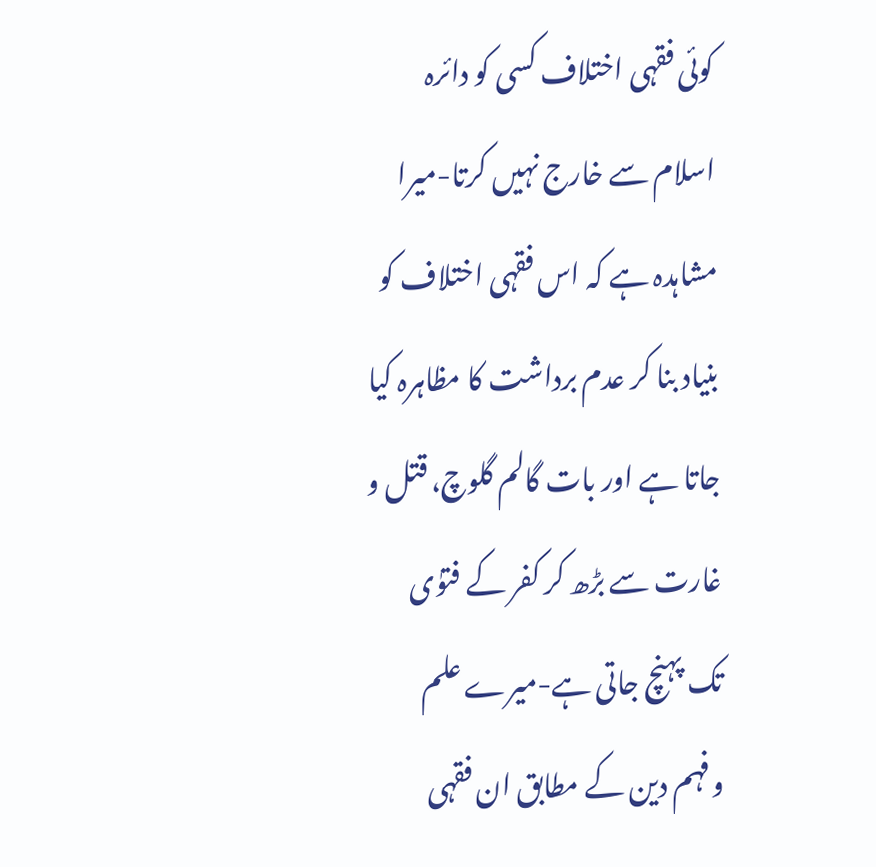کوئی فقہی اختلاف کسی کو دائرہ اسلام سے خارج نہیں کرتا-میرا مشاہدہ ہے کہ اس فقہی اختلاف کو بنیاد بنا کر عدم برداشت کا مظاہرہ کیا جاتا ہے اور بات گالم گلوچ، قتل و غارت سے بڑھ کر کفر کے فتوٰی تک پہنچ جاتی ہے-میرے علم وفہم دین کے مطابق ان فقہی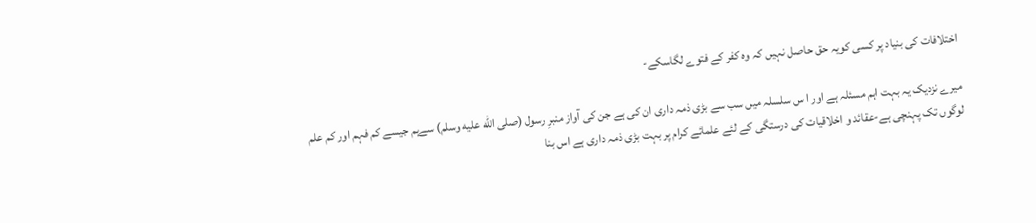اختلافات کی بنیاد پر کسی کویہ حق حاصل نہیں کہ وہ کفر کے فتوے لگاسکے-

میرے نزدیک یہ بہت اہم مسئلہ ہے اور ا س سلسلہ میں سب سے بڑی ذمہ داری ان کی ہے جن کی آواز منبرِ رسول (صلى الله عليه وسلم) سےہم جیسے کم فہم اور کم علم لوگوں تک پہنچی ہے-عقائد و اخلاقیات کی درستگی کے لئے علمائے کرام پر بہت بڑی ذمہ داری ہے اس بنا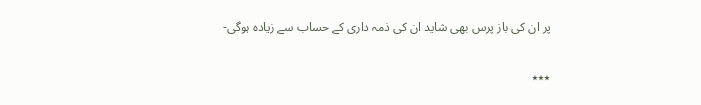پر ان کی باز پرس بھی شاید ان کی ذمہ داری کے حساب سے زیادہ ہوگی-

٭٭٭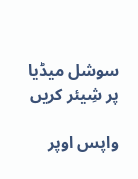سوشل میڈیا پر شِیئر کریں

واپس اوپر